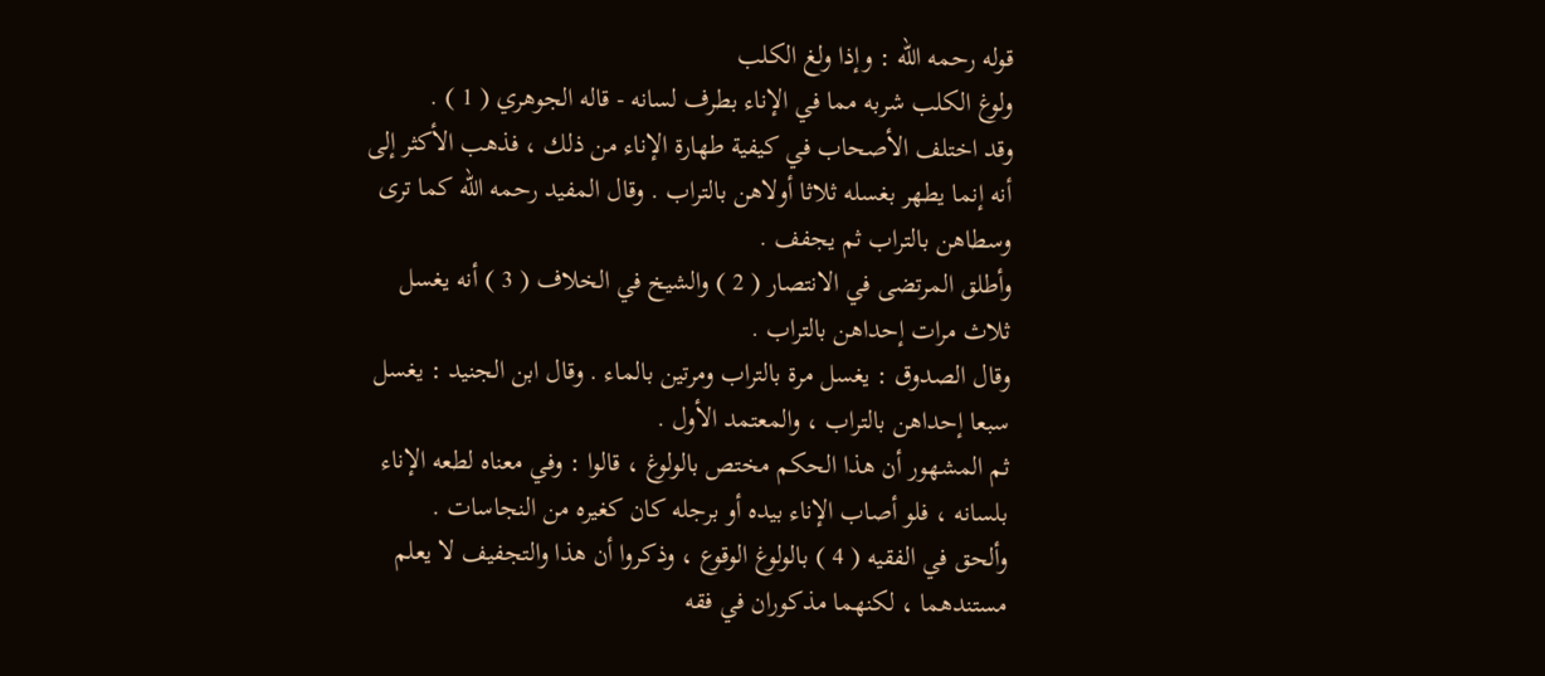قوله رحمه الله : وإذا ولغ الكلب
ولوغ الكلب شربه مما في الإناء بطرف لسانه - قاله الجوهري ( 1 ) .
وقد اختلف الأصحاب في كيفية طهارة الإناء من ذلك ، فذهب الأكثر إلى أنه إنما يطهر بغسله ثلاثا أولاهن بالتراب . وقال المفيد رحمه الله كما ترى وسطاهن بالتراب ثم يجفف .
وأطلق المرتضى في الانتصار ( 2 ) والشيخ في الخلاف ( 3 ) أنه يغسل ثلاث مرات إحداهن بالتراب .
وقال الصدوق : يغسل مرة بالتراب ومرتين بالماء . وقال ابن الجنيد : يغسل سبعا إحداهن بالتراب ، والمعتمد الأول .
ثم المشهور أن هذا الحكم مختص بالولوغ ، قالوا : وفي معناه لطعه الإناء بلسانه ، فلو أصاب الإناء بيده أو برجله كان كغيره من النجاسات .
وألحق في الفقيه ( 4 ) بالولوغ الوقوع ، وذكروا أن هذا والتجفيف لا يعلم مستندهما ، لكنهما مذكوران في فقه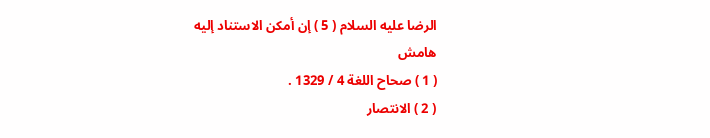الرضا عليه السلام ( 5 ) إن أمكن الاستناد إليه
هامش
( 1 ) صحاح اللغة 4 / 1329 .
( 2 ) الانتصار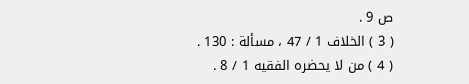ص 9 .
( 3 ) الخلاف 1 / 47 ، مسألة : 130 .
( 4 ) من لا يحضره الفقيه 1 / 8 .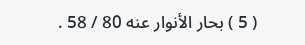( 5 ) بحار الأنوار عنه 80 / 58 .